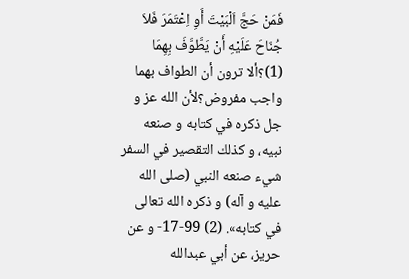فَمَنْ حَجَّ اَلْبَيْتَ أَوِ اِعْتَمَرَ فَلاَ جُنَاحَ عَلَيْهِ أَنْ يَطَّوَّفَ بِهِمَا (1)؟ألا ترون أن الطواف بهما واجب مفروض؟لأن الله عز و جل ذكره في كتابه و صنعه نبيه، و كذلك التقصير في السفر شيء صنعه النبي (صلى الله عليه و آله) و ذكره الله تعالى في كتابه». (2) 99-17- و عن حريز، عن أبي عبدالله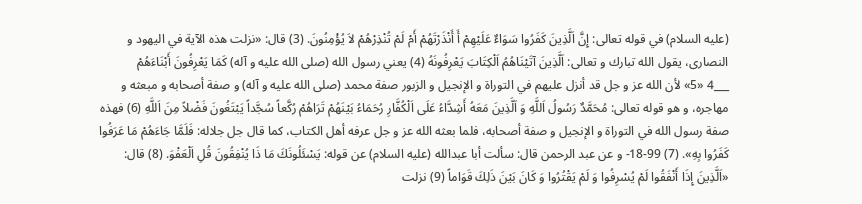(عليه السلام) في قوله تعالى: إِنَّ اَلَّذِينَ كَفَرُوا سَوَاءٌ عَلَيْهِمْ أَ أَنْذَرْتَهُمْ أَمْ لَمْ تُنْذِرْهُمْ لاَ يُؤْمِنُونَ. (3) قال: «نزلت هذه الآية في اليهود و النصارى، يقول الله تبارك و تعالى: اَلَّذِينَ آتَيْنَاهُمُ اَلْكِتَابَ يَعْرِفُونَهُ (4) يعني رسول الله (صلى الله عليه و آله) كَمَا يَعْرِفُونَ أَبْنَاءَهُمْ
___4 «5» لأن الله عز و جل قد أنزل عليهم في التوراة و الإنجيل و الزبور صفة محمد (صلى الله عليه و آله) و صفة أصحابه و مبعثه و مهاجره، و هو قوله تعالى: مُحَمَّدٌ رَسُولُ اَللَّهِ وَ اَلَّذِينَ مَعَهُ أَشِدَّاءُ عَلَى اَلْكُفَّارِ رُحَمَاءُ بَيْنَهُمْ تَرَاهُمْ رُكَّعاً سُجَّداً يَبْتَغُونَ فَضْلاً مِنَ اَللَّهِ (6) فهذه صفة رسول الله في التوراة و الإنجيل و صفة أصحابه، فلما بعثه الله عز و جل عرفه أهل الكتاب، كما قال جل جلاله: فَلَمَّا جَاءَهُمْ مَا عَرَفُوا كَفَرُوا بِهِ». (7) 99-18- و عن عبد الرحمن قال: سألت أبا عبدالله (عليه السلام) عن قوله: يَسْئَلُونَكَ مَا ذَا يُنْفِقُونَ قُلِ اَلْعَفْوَ. (8) قال: «اَلَّذِينَ إِذَا أَنْفَقُوا لَمْ يُسْرِفُوا وَ لَمْ يَقْتُرُوا وَ كَانَ بَيْنَ ذَلِكَ قَوَاماً (9) نزلت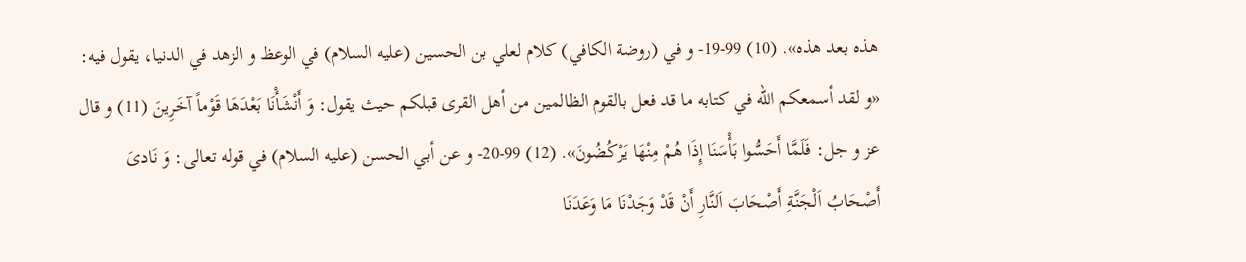هذه بعد هذه». (10) 99-19- و في (روضة الكافي) كلام لعلي بن الحسين (عليه السلام) في الوعظ و الزهد في الدنيا، يقول فيه: «و لقد أسمعكم الله في كتابه ما قد فعل بالقوم الظالمين من أهل القرى قبلكم حيث يقول: وَ أَنْشَأْنَا بَعْدَهَا قَوْماً آخَرِينَ (11) و قال عز و جل: فَلَمَّا أَحَسُّوا بَأْسَنَا إِذَا هُمْ مِنْهَا يَرْكُضُونَ». (12) 99-20- و عن أبي الحسن (عليه السلام) في قوله تعالى: وَ نَادىَ أَصْحَابُ اَلْجَنَّةِ أَصْحَابَ اَلنَّارِ أَنْ قَدْ وَجَدْنَا مَا وَعَدَنَا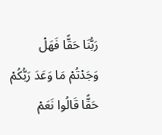رَبُّنَا حَقًّا فَهَلْ وَجَدْتُمْ مَا وَعَدَ رَبُّكُمْ حَقًّا قَالُوا نَعَمْ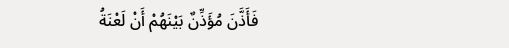فَأَذَّنَ مُؤَذِّنٌ بَيْنَهُمْ أَنْ لَعْنَةُ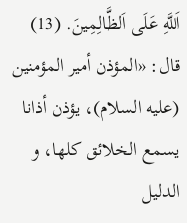اَللَّهِ عَلَى اَلظَّالِمِينَ. (13) قال: «المؤذن أمير المؤمنين (عليه السلام)، يؤذن أذانا يسمع الخلائق كلها، و الدليل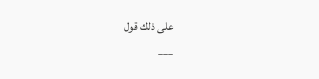على ذلك قول
___